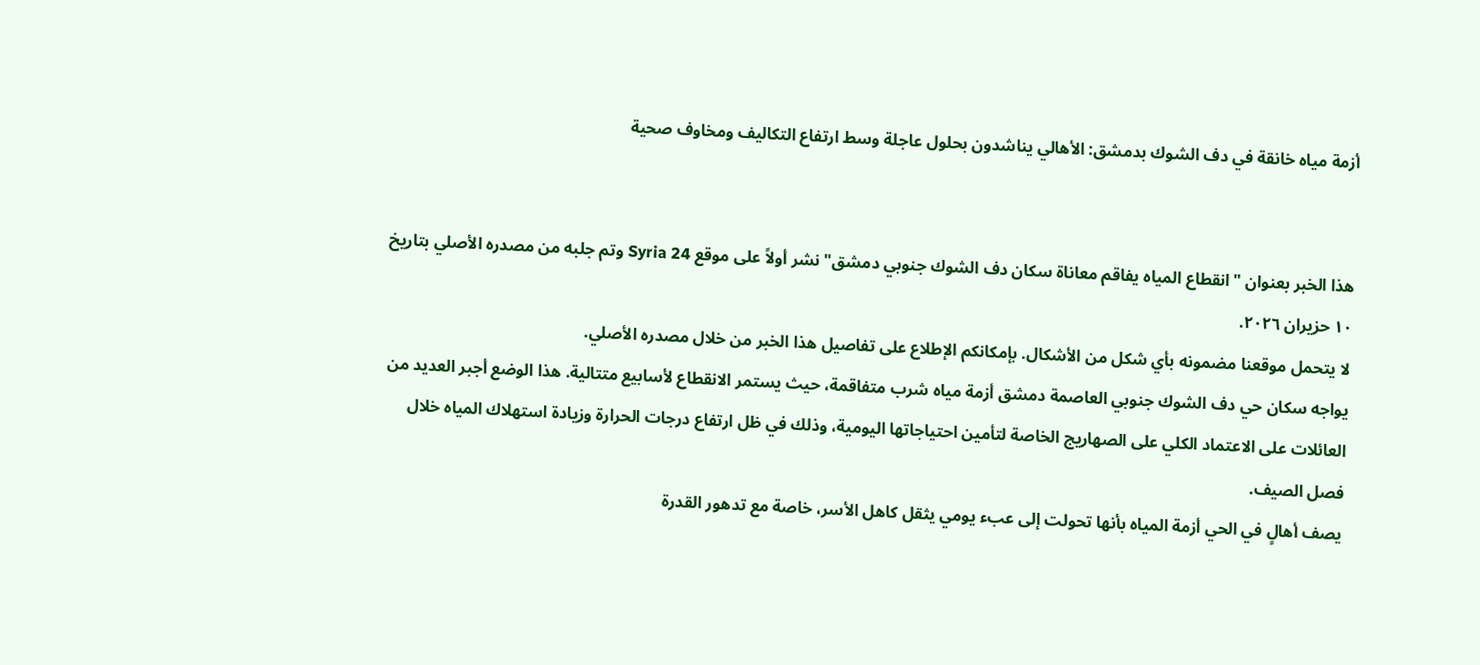أزمة مياه خانقة في دف الشوك بدمشق: الأهالي يناشدون بحلول عاجلة وسط ارتفاع التكاليف ومخاوف صحية


هذا الخبر بعنوان "انقطاع المياه يفاقم معاناة سكان دف الشوك جنوبي دمشق" نشر أولاً على موقع Syria 24 وتم جلبه من مصدره الأصلي بتاريخ ١٠ حزيران ٢٠٢٦.
لا يتحمل موقعنا مضمونه بأي شكل من الأشكال. بإمكانكم الإطلاع على تفاصيل هذا الخبر من خلال مصدره الأصلي.
يواجه سكان حي دف الشوك جنوبي العاصمة دمشق أزمة مياه شرب متفاقمة، حيث يستمر الانقطاع لأسابيع متتالية. هذا الوضع أجبر العديد من العائلات على الاعتماد الكلي على الصهاريج الخاصة لتأمين احتياجاتها اليومية، وذلك في ظل ارتفاع درجات الحرارة وزيادة استهلاك المياه خلال فصل الصيف.
يصف أهالٍ في الحي أزمة المياه بأنها تحولت إلى عبء يومي يثقل كاهل الأسر، خاصة مع تدهور القدرة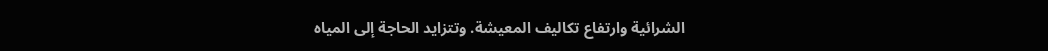الشرائية وارتفاع تكاليف المعيشة. وتتزايد الحاجة إلى المياه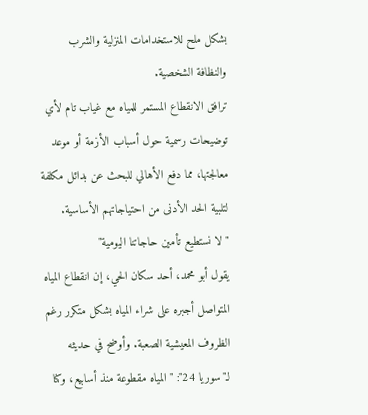بشكل ملح للاستخدامات المنزلية والشرب والنظافة الشخصية.
ترافق الانقطاع المستمر للمياه مع غياب تام لأي توضيحات رسمية حول أسباب الأزمة أو موعد معالجتها، مما دفع الأهالي للبحث عن بدائل مكلفة لتلبية الحد الأدنى من احتياجاتهم الأساسية.
"لا نستطيع تأمين حاجاتنا اليومية"
يقول أبو محمد، أحد سكان الحي، إن انقطاع المياه المتواصل أجبره على شراء المياه بشكل متكرر رغم الظروف المعيشية الصعبة. وأوضح في حديثه لـ"سوريا 24": "المياه مقطوعة منذ أسابيع، وكنا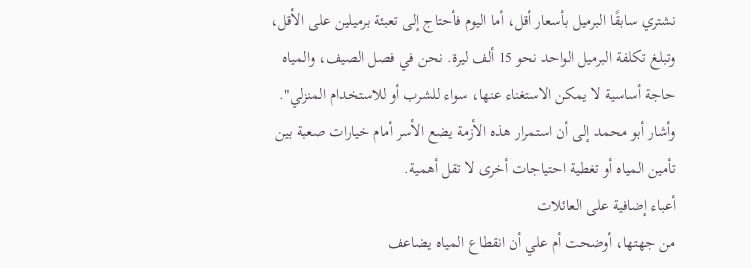نشتري سابقًا البرميل بأسعار أقل، أما اليوم فأحتاج إلى تعبئة برميلين على الأقل، وتبلغ تكلفة البرميل الواحد نحو 15 ألف ليرة. نحن في فصل الصيف، والمياه حاجة أساسية لا يمكن الاستغناء عنها، سواء للشرب أو للاستخدام المنزلي".
وأشار أبو محمد إلى أن استمرار هذه الأزمة يضع الأسر أمام خيارات صعبة بين تأمين المياه أو تغطية احتياجات أخرى لا تقل أهمية.
أعباء إضافية على العائلات
من جهتها، أوضحت أم علي أن انقطاع المياه يضاعف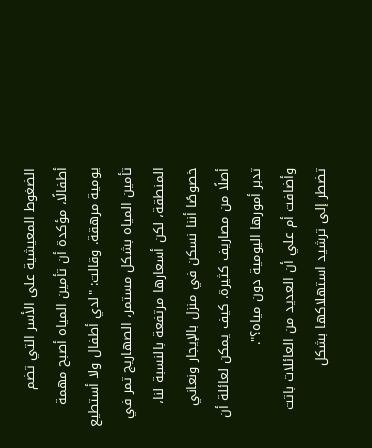الضغوط المعيشية على الأسر التي تضم أطفالًا، مؤكدة أن تأمين المياه أصبح مهمة يومية مرهقة. وقالت: "لدي أطفال ولا أستطيع تأمين المياه بشكل مستمر، الصهاريج تمر في المنطقة، لكن أسعارها مرتفعة بالنسبة لنا، خصوصًا أننا نسكن في منزل بالإيجار ونعاني أصلًا من مصاريف كثيرة. كيف يمكن لعائلة أن تدبر أمورها اليومية دون مياه؟".
وأضافت أم علي أن العديد من العائلات باتت تضطر إلى ترشيد استهلاكها بشكل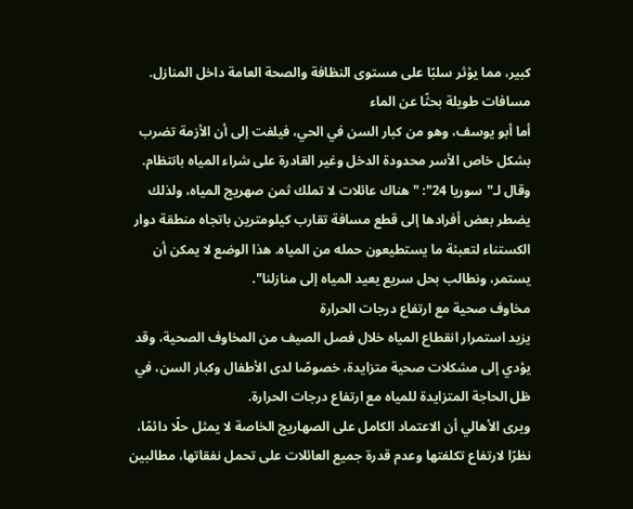كبير، مما يؤثر سلبًا على مستوى النظافة والصحة العامة داخل المنازل.
مسافات طويلة بحثًا عن الماء
أما أبو يوسف، وهو من كبار السن في الحي، فيلفت إلى أن الأزمة تضرب بشكل خاص الأسر محدودة الدخل وغير القادرة على شراء المياه بانتظام. وقال لـ"سوريا 24": "هناك عائلات لا تملك ثمن صهريج المياه، ولذلك يضطر بعض أفرادها إلى قطع مسافة تقارب كيلومترين باتجاه منطقة دوار الكستناء لتعبئة ما يستطيعون حمله من المياه. هذا الوضع لا يمكن أن يستمر، ونطالب بحل سريع يعيد المياه إلى منازلنا".
مخاوف صحية مع ارتفاع درجات الحرارة
يزيد استمرار انقطاع المياه خلال فصل الصيف من المخاوف الصحية، وقد يؤدي إلى مشكلات صحية متزايدة، خصوصًا لدى الأطفال وكبار السن، في ظل الحاجة المتزايدة للمياه مع ارتفاع درجات الحرارة.
ويرى الأهالي أن الاعتماد الكامل على الصهاريج الخاصة لا يمثل حلًا دائمًا، نظرًا لارتفاع تكلفتها وعدم قدرة جميع العائلات على تحمل نفقاتها، مطالبين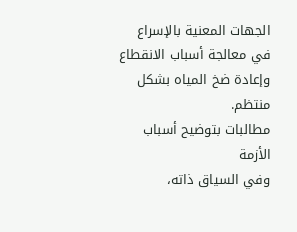الجهات المعنية بالإسراع في معالجة أسباب الانقطاع وإعادة ضخ المياه بشكل منتظم.
مطالبات بتوضيح أسباب الأزمة
وفي السياق ذاته،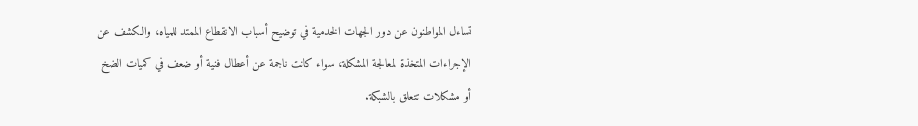تساءل المواطنون عن دور الجهات الخدمية في توضيح أسباب الانقطاع الممتد للمياه، والكشف عن الإجراءات المتخذة لمعالجة المشكلة، سواء كانت ناجمة عن أعطال فنية أو ضعف في كميات الضخ أو مشكلات تتعلق بالشبكة.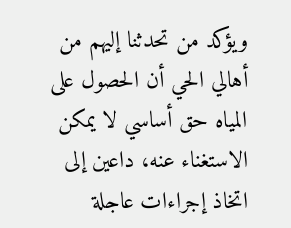ويؤكد من تحدثنا إليهم من أهالي الحي أن الحصول على المياه حق أساسي لا يمكن الاستغناء عنه، داعين إلى اتخاذ إجراءات عاجلة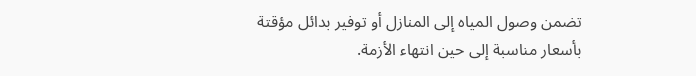تضمن وصول المياه إلى المنازل أو توفير بدائل مؤقتة بأسعار مناسبة إلى حين انتهاء الأزمة.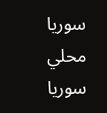سوريا محلي
سوريا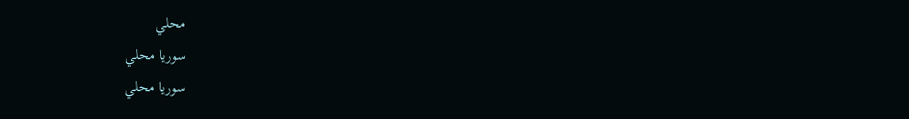محلي
سوريا محلي
سوريا محلي